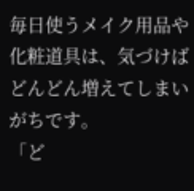毎日使うメイク用品や化粧道具は、気づけばどんどん増えてしまいがちです。
「ど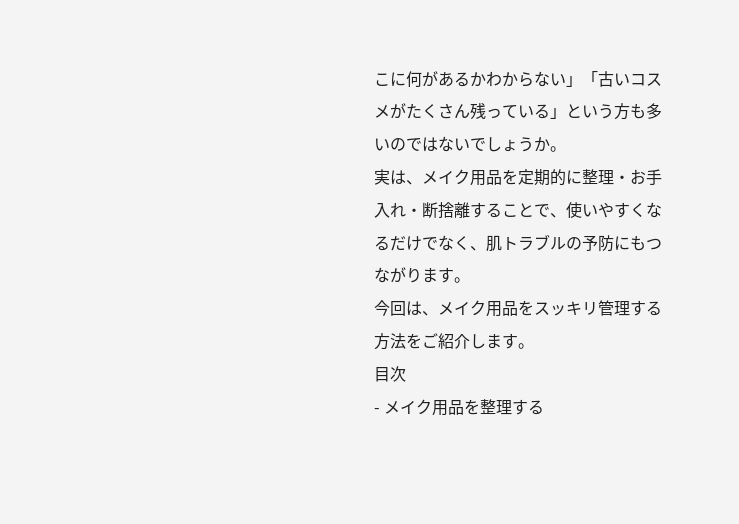こに何があるかわからない」「古いコスメがたくさん残っている」という方も多いのではないでしょうか。
実は、メイク用品を定期的に整理・お手入れ・断捨離することで、使いやすくなるだけでなく、肌トラブルの予防にもつながります。
今回は、メイク用品をスッキリ管理する方法をご紹介します。
目次
- メイク用品を整理する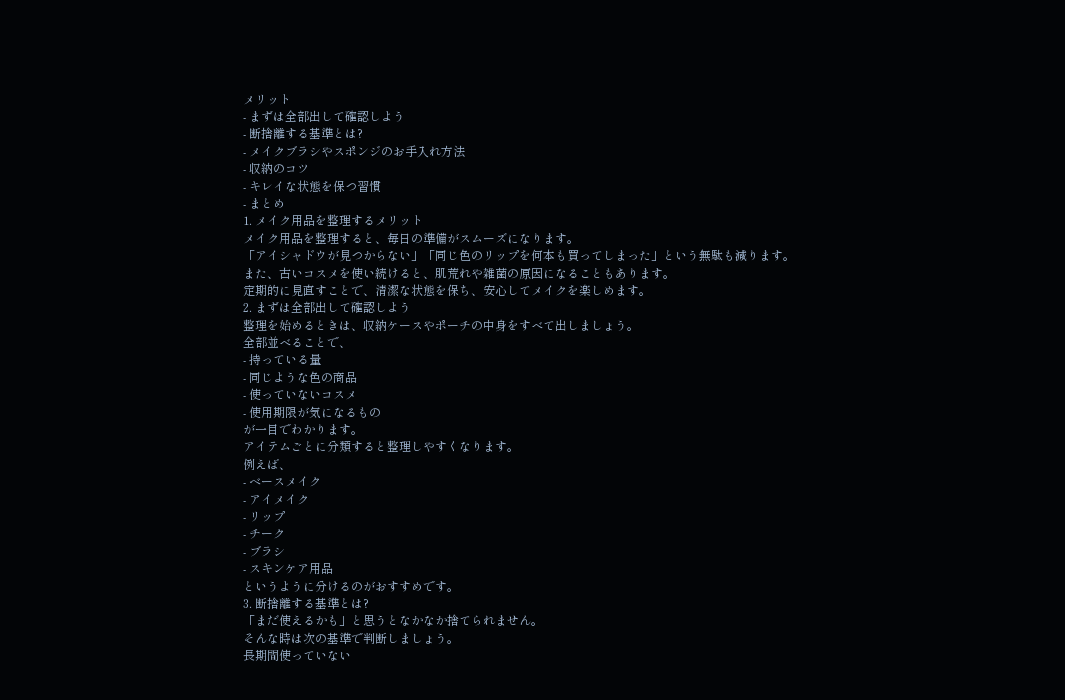メリット
- まずは全部出して確認しよう
- 断捨離する基準とは?
- メイクブラシやスポンジのお手入れ方法
- 収納のコツ
- キレイな状態を保つ習慣
- まとめ
1. メイク用品を整理するメリット
メイク用品を整理すると、毎日の準備がスムーズになります。
「アイシャドウが見つからない」「同じ色のリップを何本も買ってしまった」という無駄も減ります。
また、古いコスメを使い続けると、肌荒れや雑菌の原因になることもあります。
定期的に見直すことで、清潔な状態を保ち、安心してメイクを楽しめます。
2. まずは全部出して確認しよう
整理を始めるときは、収納ケースやポーチの中身をすべて出しましょう。
全部並べることで、
- 持っている量
- 同じような色の商品
- 使っていないコスメ
- 使用期限が気になるもの
が一目でわかります。
アイテムごとに分類すると整理しやすくなります。
例えば、
- ベースメイク
- アイメイク
- リップ
- チーク
- ブラシ
- スキンケア用品
というように分けるのがおすすめです。
3. 断捨離する基準とは?
「まだ使えるかも」と思うとなかなか捨てられません。
そんな時は次の基準で判断しましょう。
長期間使っていない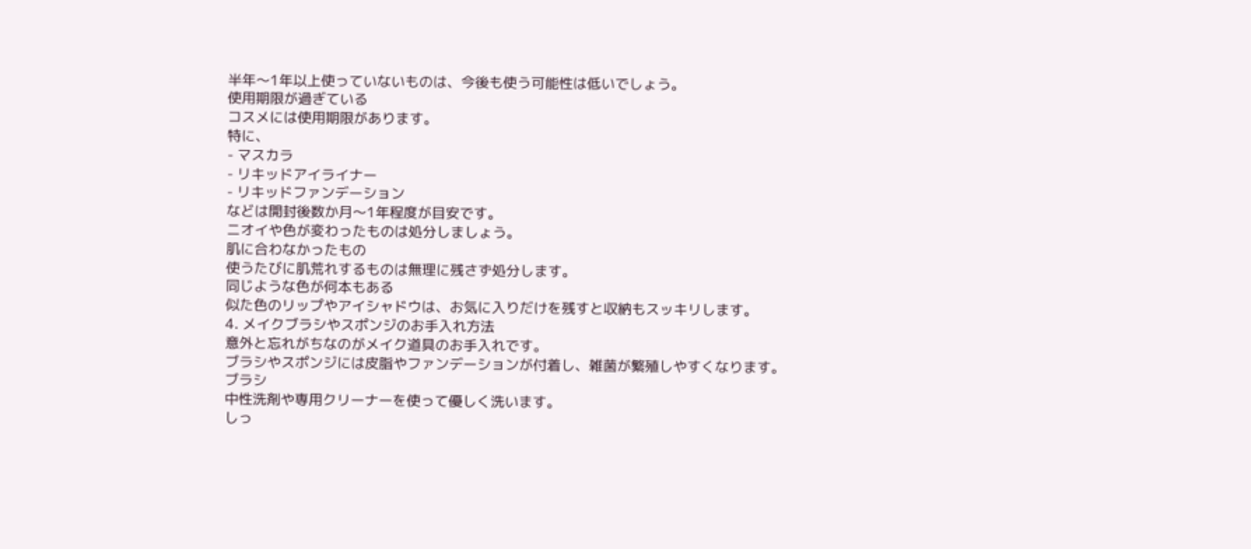半年〜1年以上使っていないものは、今後も使う可能性は低いでしょう。
使用期限が過ぎている
コスメには使用期限があります。
特に、
- マスカラ
- リキッドアイライナー
- リキッドファンデーション
などは開封後数か月〜1年程度が目安です。
ニオイや色が変わったものは処分しましょう。
肌に合わなかったもの
使うたびに肌荒れするものは無理に残さず処分します。
同じような色が何本もある
似た色のリップやアイシャドウは、お気に入りだけを残すと収納もスッキリします。
4. メイクブラシやスポンジのお手入れ方法
意外と忘れがちなのがメイク道具のお手入れです。
ブラシやスポンジには皮脂やファンデーションが付着し、雑菌が繁殖しやすくなります。
ブラシ
中性洗剤や専用クリーナーを使って優しく洗います。
しっ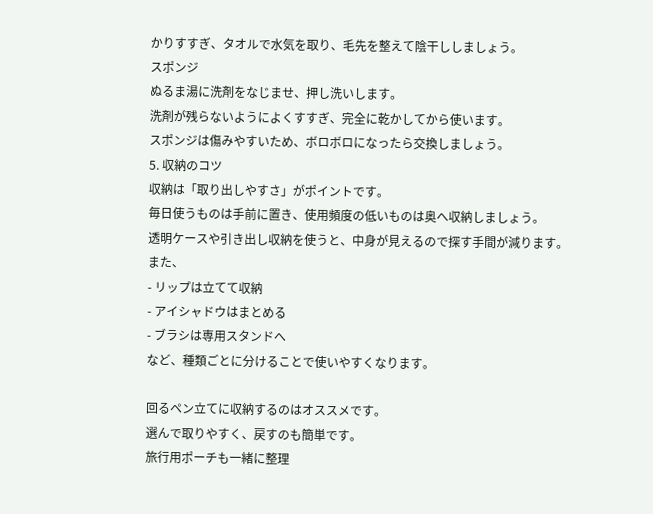かりすすぎ、タオルで水気を取り、毛先を整えて陰干ししましょう。
スポンジ
ぬるま湯に洗剤をなじませ、押し洗いします。
洗剤が残らないようによくすすぎ、完全に乾かしてから使います。
スポンジは傷みやすいため、ボロボロになったら交換しましょう。
5. 収納のコツ
収納は「取り出しやすさ」がポイントです。
毎日使うものは手前に置き、使用頻度の低いものは奥へ収納しましょう。
透明ケースや引き出し収納を使うと、中身が見えるので探す手間が減ります。
また、
- リップは立てて収納
- アイシャドウはまとめる
- ブラシは専用スタンドへ
など、種類ごとに分けることで使いやすくなります。

回るペン立てに収納するのはオススメです。
選んで取りやすく、戻すのも簡単です。
旅行用ポーチも一緒に整理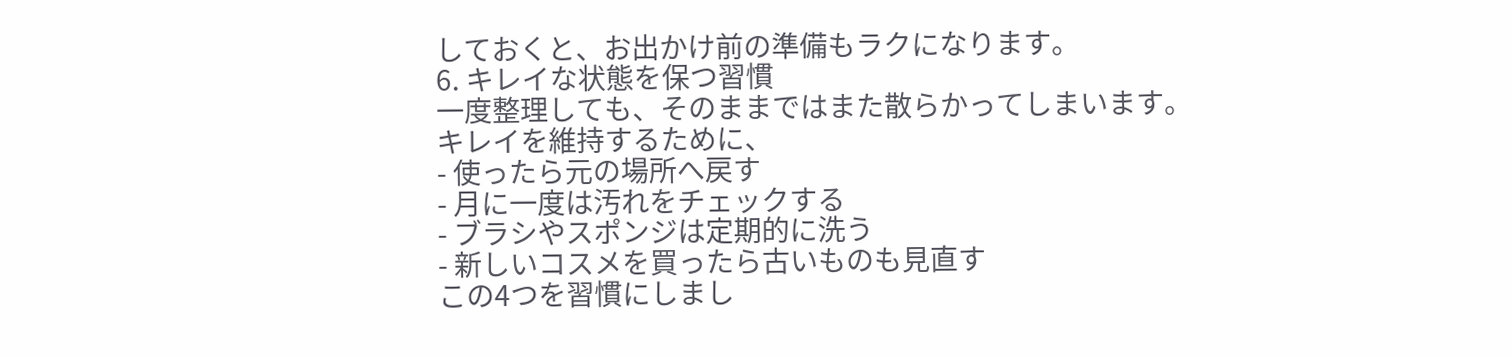しておくと、お出かけ前の準備もラクになります。
6. キレイな状態を保つ習慣
一度整理しても、そのままではまた散らかってしまいます。
キレイを維持するために、
- 使ったら元の場所へ戻す
- 月に一度は汚れをチェックする
- ブラシやスポンジは定期的に洗う
- 新しいコスメを買ったら古いものも見直す
この4つを習慣にしまし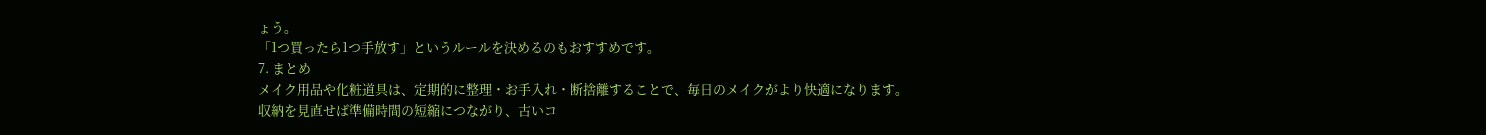ょう。
「1つ買ったら1つ手放す」というルールを決めるのもおすすめです。
7. まとめ
メイク用品や化粧道具は、定期的に整理・お手入れ・断捨離することで、毎日のメイクがより快適になります。
収納を見直せば準備時間の短縮につながり、古いコ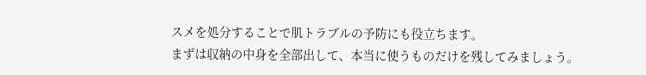スメを処分することで肌トラブルの予防にも役立ちます。
まずは収納の中身を全部出して、本当に使うものだけを残してみましょう。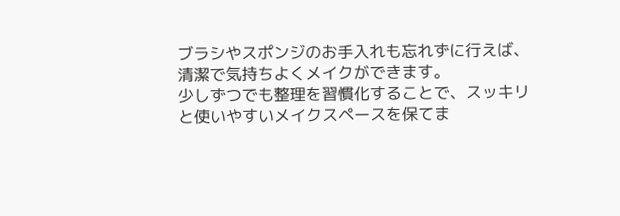ブラシやスポンジのお手入れも忘れずに行えば、清潔で気持ちよくメイクができます。
少しずつでも整理を習慣化することで、スッキリと使いやすいメイクスペースを保てま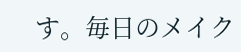す。毎日のメイク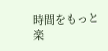時間をもっと楽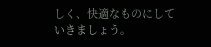しく、快適なものにしていきましょう。